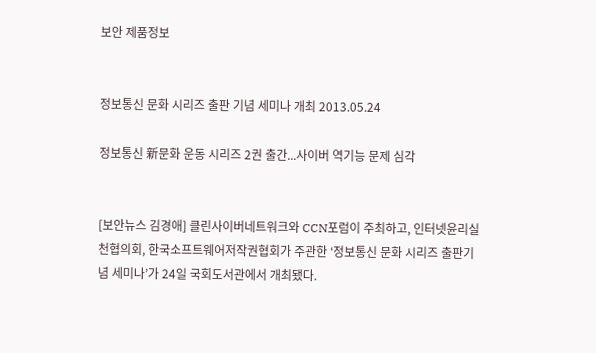보안 제품정보


정보통신 문화 시리즈 출판 기념 세미나 개최 2013.05.24

정보통신 新문화 운동 시리즈 2권 출간...사이버 역기능 문제 심각


[보안뉴스 김경애] 클린사이버네트워크와 CCN포럼이 주최하고, 인터넷윤리실천협의회, 한국소프트웨어저작권협회가 주관한 ‘정보통신 문화 시리즈 출판기념 세미나’가 24일 국회도서관에서 개최됐다.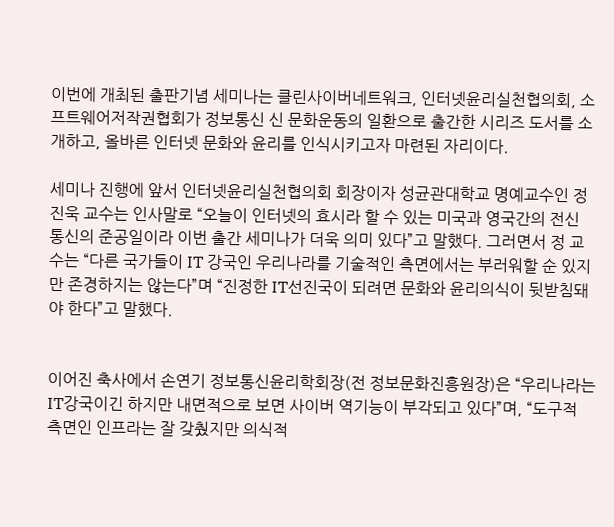이번에 개최된 출판기념 세미나는 클린사이버네트워크, 인터넷윤리실천협의회, 소프트웨어저작권협회가 정보통신 신 문화운동의 일환으로 출간한 시리즈 도서를 소개하고, 올바른 인터넷 문화와 윤리를 인식시키고자 마련된 자리이다.

세미나 진행에 앞서 인터넷윤리실천협의회 회장이자 성균관대학교 명예교수인 정진욱 교수는 인사말로 “오늘이 인터넷의 효시라 할 수 있는 미국과 영국간의 전신 통신의 준공일이라 이번 출간 세미나가 더욱 의미 있다”고 말했다. 그러면서 정 교수는 “다른 국가들이 IT 강국인 우리나라를 기술적인 측면에서는 부러워할 순 있지만 존경하지는 않는다”며 “진정한 IT선진국이 되려면 문화와 윤리의식이 뒷받침돼야 한다”고 말했다.


이어진 축사에서 손연기 정보통신윤리학회장(전 정보문화진흥원장)은 “우리나라는 IT강국이긴 하지만 내면적으로 보면 사이버 역기능이 부각되고 있다”며, “도구적 측면인 인프라는 잘 갖췄지만 의식적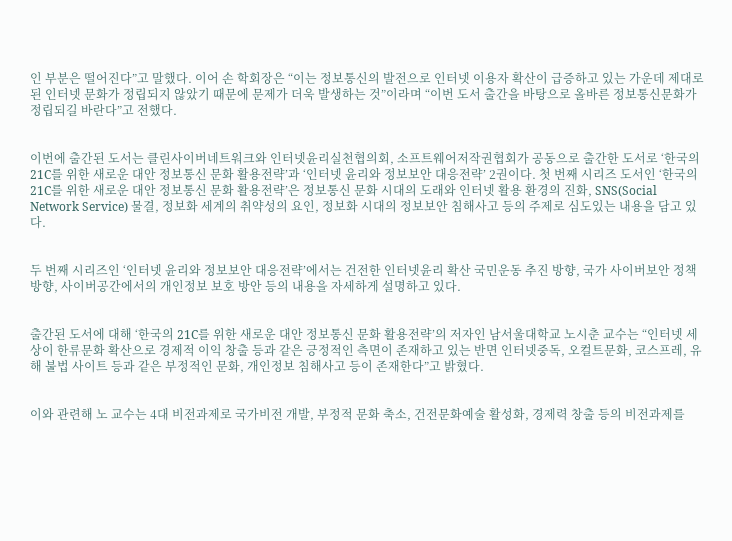인 부분은 떨어진다”고 말했다. 이어 손 학회장은 “이는 정보통신의 발전으로 인터넷 이용자 확산이 급증하고 있는 가운데 제대로 된 인터넷 문화가 정립되지 않았기 때문에 문제가 더욱 발생하는 것”이라며 “이번 도서 출간을 바탕으로 올바른 정보통신문화가 정립되길 바란다”고 전했다.


이번에 출간된 도서는 클린사이버네트워크와 인터넷윤리실천협의회, 소프트웨어저작권협회가 공동으로 출간한 도서로 ‘한국의 21C를 위한 새로운 대안 정보통신 문화 활용전략’과 ‘인터넷 윤리와 정보보안 대응전략’ 2권이다. 첫 번째 시리즈 도서인 ‘한국의 21C를 위한 새로운 대안 정보통신 문화 활용전략’은 정보통신 문화 시대의 도래와 인터넷 활용 환경의 진화, SNS(Social Network Service) 물결, 정보화 세계의 취약성의 요인, 정보화 시대의 정보보안 침해사고 등의 주제로 심도있는 내용을 담고 있다.


두 번째 시리즈인 ‘인터넷 윤리와 정보보안 대응전략’에서는 건전한 인터넷윤리 확산 국민운동 추진 방향, 국가 사이버보안 정책 방향, 사이버공간에서의 개인정보 보호 방안 등의 내용을 자세하게 설명하고 있다.


출간된 도서에 대해 ‘한국의 21C를 위한 새로운 대안 정보통신 문화 활용전략’의 저자인 남서울대학교 노시춘 교수는 “인터넷 세상이 한류문화 확산으로 경제적 이익 창출 등과 같은 긍정적인 측면이 존재하고 있는 반면 인터넷중독, 오컬트문화, 코스프레, 유해 불법 사이트 등과 같은 부정적인 문화, 개인정보 침해사고 등이 존재한다”고 밝혔다.


이와 관련해 노 교수는 4대 비전과제로 국가비전 개발, 부정적 문화 축소, 건전문화예술 활성화, 경제력 창출 등의 비전과제를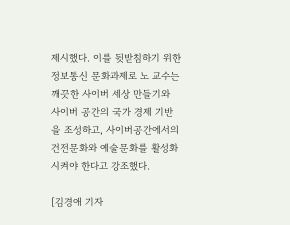제시했다. 이를 뒷받침하기 위한 정보통신 문화과제로 노 교수는 깨끗한 사이버 세상 만들기와 사이버 공간의 국가 경제 기반을 조성하고, 사이버공간에서의 건전문화와 예술문화를 활성화시켜야 한다고 강조했다.

[김경애 기자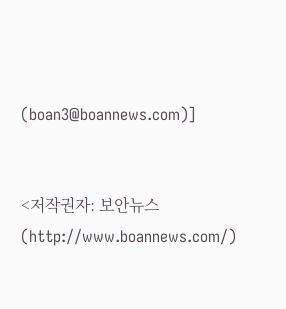(boan3@boannews.com)]


<저작권자: 보안뉴스(http://www.boannews.com/)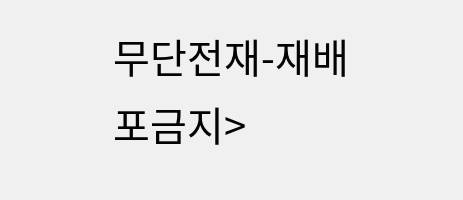무단전재-재배포금지>